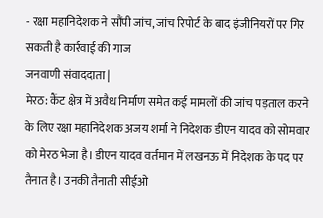- रक्षा महानिदेशक ने सौंपी जांच, जांच रिपोर्ट के बाद इंजीनियरों पर गिर सकती है कार्रवाई की गाज
जनवाणी संवाददाता |
मेरठ: कैंट क्षेत्र में अवैध निर्माण समेत कई मामलों की जांच पड़ताल करने के लिए रक्षा महानिदेशक अजय शर्मा ने निदेशक डीएन यादव को सोमवार को मेरठ भेजा है। डीएन यादव वर्तमान में लखनऊ में निदेशक के पद पर तैनात है। उनकी तैनाती सीईओ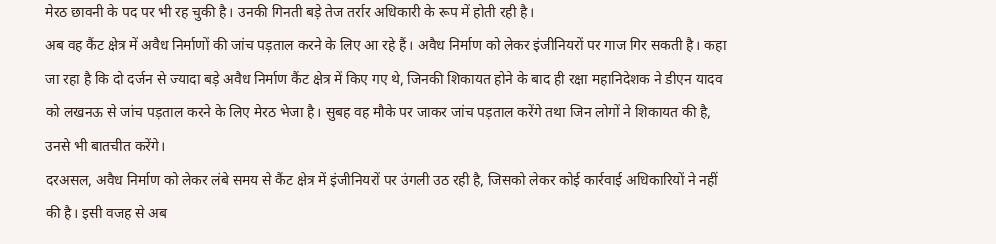मेरठ छावनी के पद पर भी रह चुकी है। उनकी गिनती बड़े तेज तर्रार अधिकारी के रूप में होती रही है।
अब वह कैंट क्षेत्र में अवैध निर्माणों की जांच पड़ताल करने के लिए आ रहे हैं। अवैध निर्माण को लेकर इंजीनियरों पर गाज गिर सकती है। कहा जा रहा है कि दो दर्जन से ज्यादा बड़े अवैध निर्माण कैंट क्षेत्र में किए गए थे, जिनकी शिकायत होने के बाद ही रक्षा महानिदेशक ने डीएन यादव को लखनऊ से जांच पड़ताल करने के लिए मेरठ भेजा है। सुबह वह मौके पर जाकर जांच पड़ताल करेंगे तथा जिन लोगों ने शिकायत की है, उनसे भी बातचीत करेंगे।
दरअसल, अवैध निर्माण को लेकर लंबे समय से कैंट क्षेत्र में इंजीनियरों पर उंगली उठ रही है, जिसको लेकर कोई कार्रवाई अधिकारियों ने नहीं की है। इसी वजह से अब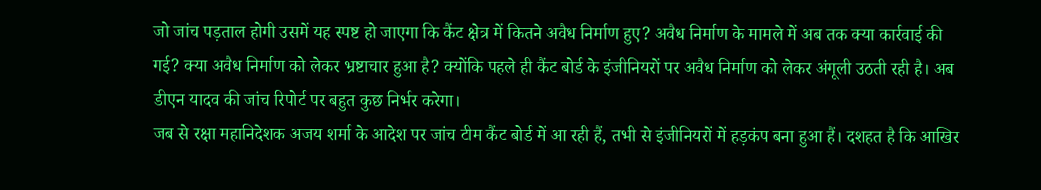जो जांच पड़ताल होगी उसमें यह स्पष्ट हो जाएगा कि कैंट क्षेत्र में कितने अवैध निर्माण हुए? अवैध निर्माण के मामले में अब तक क्या कार्रवाई की गई? क्या अवैध निर्माण को लेकर भ्रष्टाचार हुआ है? क्योंकि पहले ही कैंट बोर्ड के इंजीनियरों पर अवैध निर्माण को लेकर अंगूली उठती रही है। अब डीएन यादव की जांच रिपोर्ट पर बहुत कुछ निर्भर करेगा।
जब से रक्षा महानिदेशक अजय शर्मा के आदेश पर जांच टीम कैंट बोर्ड में आ रही हैं, तभी से इंजीनियरों में हड़कंप बना हुआ हैं। दशहत है कि आखिर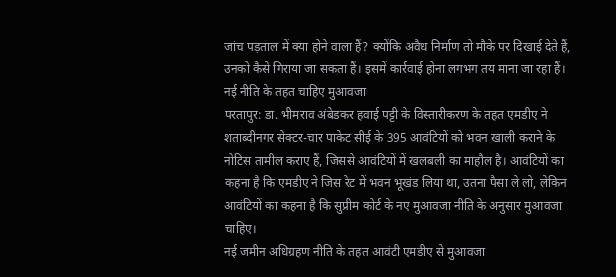जांच पड़ताल में क्या होने वाला हैं? क्योंकि अवैध निर्माण तो मौके पर दिखाई देते हैं, उनको कैसे गिराया जा सकता हैं। इसमें कार्रवाई होना लगभग तय माना जा रहा हैं।
नई नीति के तहत चाहिए मुआवजा
परतापुर: डा. भीमराव अंबेडकर हवाई पट्टी के विस्तारीकरण के तहत एमडीए ने शताब्दीनगर सेक्टर-चार पाकेट सीई के 395 आवंटियों को भवन खाली कराने के नोटिस तामील कराए हैं, जिससे आवंटियों में खलबली का माहौल है। आवंटियों का कहना है कि एमडीए ने जिस रेट में भवन भूखंड लिया था, उतना पैसा ले लो, लेकिन आवंटियों का कहना है कि सुप्रीम कोर्ट के नए मुआवजा नीति के अनुसार मुआवजा चाहिए।
नई जमीन अधिग्रहण नीति के तहत आवंटी एमडीए से मुआवजा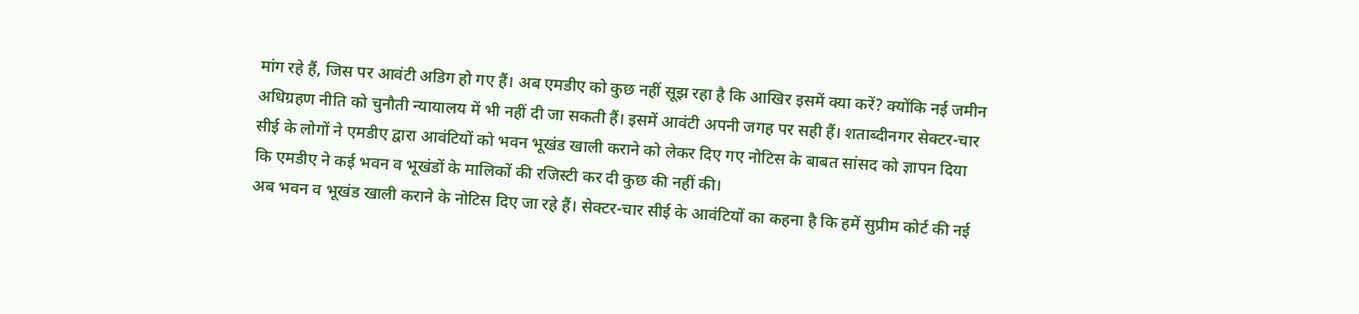मांग रहे हैं, जिस पर आवंटी अडिग हो गए हैं। अब एमडीए को कुछ नहीं सूझ रहा है कि आखिर इसमें क्या करें? क्योंकि नई जमीन अधिग्रहण नीति को चुनौती न्यायालय में भी नहीं दी जा सकती हैं। इसमें आवंटी अपनी जगह पर सही हैं। शताब्दीनगर सेक्टर-चार सीई के लोगों ने एमडीए द्वारा आवंटियों को भवन भूखंड खाली कराने को लेकर दिए गए नोटिस के बाबत सांसद को ज्ञापन दिया कि एमडीए ने कई भवन व भूखंडों के मालिकों की रजिस्टी कर दी कुछ की नहीं की।
अब भवन व भूखंड खाली कराने के नोटिस दिए जा रहे हैं। सेक्टर-चार सीई के आवंटियों का कहना है कि हमें सुप्रीम कोर्ट की नई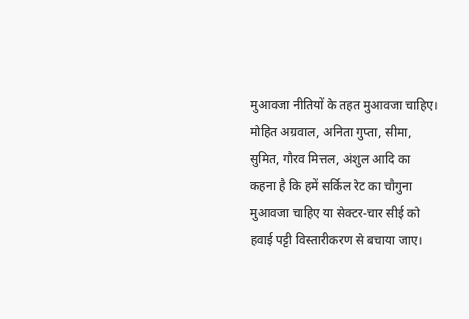मुआवजा नीतियों के तहत मुआवजा चाहिए। मोहित अग्रवाल, अनिता गुप्ता, सीमा, सुमित, गौरव मित्तल, अंशुल आदि का कहना है कि हमें सर्किल रेट का चौगुना मुआवजा चाहिए या सेक्टर-चार सीई को हवाई पट्टी विस्तारीकरण से बचाया जाए।